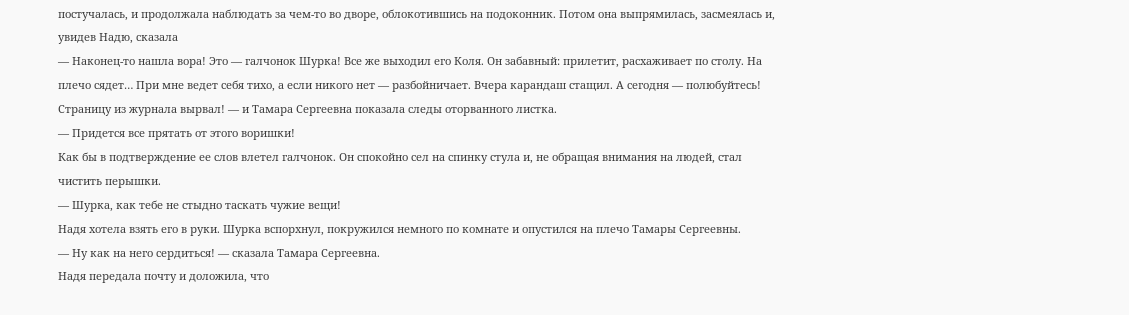постучалась, и продолжала наблюдать за чем-то во дворе, облокотившись на подоконник. Потом она выпрямилась, засмеялась и, увидев Надю, сказала
— Наконец-то нашла вора! Это — галчонок Шурка! Все же выходил его Коля. Он забавный: прилетит, расхаживает по столу. На плечо сядет… При мне ведет себя тихо, а если никого нет — разбойничает. Вчера карандаш стащил. А сегодня — полюбуйтесь! Страницу из журнала вырвал! — и Тамара Сергеевна показала следы оторванного листка.
— Придется все прятать от этого воришки!
Как бы в подтверждение ее слов влетел галчонок. Он спокойно сел на спинку стула и, не обращая внимания на людей, стал чистить перышки.
— Шурка, как тебе не стыдно таскать чужие вещи!
Надя хотела взять его в руки. Шурка вспорхнул, покружился немного по комнате и опустился на плечо Тамары Сергеевны.
— Ну как на него сердиться! — сказала Тамара Сергеевна.
Надя передала почту и доложила, что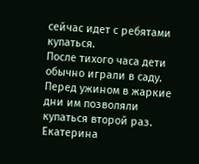сейчас идет с ребятами купаться.
После тихого часа дети обычно играли в саду. Перед ужином в жаркие дни им позволяли купаться второй раз. Екатерина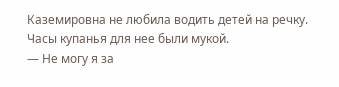Каземировна не любила водить детей на речку. Часы купанья для нее были мукой.
— Не могу я за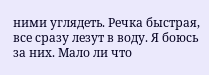ними углядеть. Речка быстрая, все сразу лезут в воду. Я боюсь за них. Мало ли что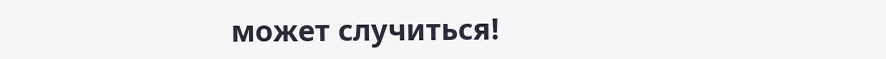может случиться!